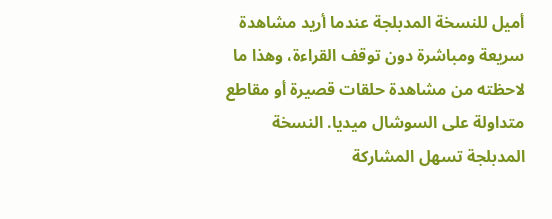أميل للنسخة المدبلجة عندما أريد مشاهدة سريعة ومباشرة دون توقف القراءة، وهذا ما لاحظته من مشاهدة حلقات قصيرة أو مقاطع متداولة على السوشال ميديا. النسخة المدبلجة تسهل المشاركة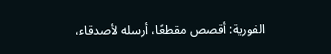الفورية: أقصص مقطعًا، أرسله لأصدقاء،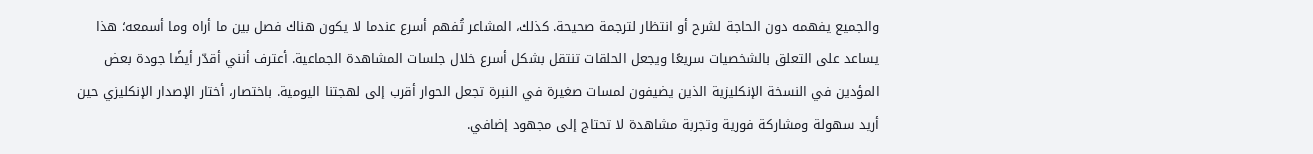والجميع يفهمه دون الحاجة لشرح أو انتظار لترجمة صحيحة. كذلك، المشاعر تُفهم أسرع عندما لا يكون هناك فصل بين ما أراه وما أسمعه؛ هذا يساعد على التعلق بالشخصيات سريعًا ويجعل الحلقات تنتقل بشكل أسرع خلال جلسات المشاهدة الجماعية. أعترف أنني أقدّر أيضًا جودة بعض المؤدين في النسخة الإنكليزية الذين يضيفون لمسات صغيرة في النبرة تجعل الحوار أقرب إلى لهجتنا اليومية. باختصار، أختار الإصدار الإنكليزي حين أريد سهولة ومشاركة فورية وتجربة مشاهدة لا تحتاج إلى مجهود إضافي.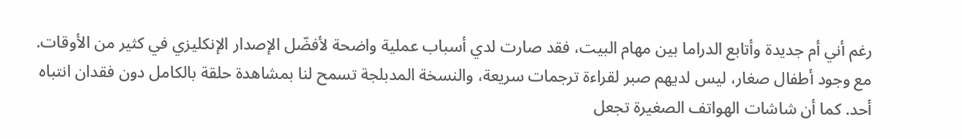رغم أني أم جديدة وأتابع الدراما بين مهام البيت، فقد صارت لدي أسباب عملية واضحة لأفضّل الإصدار الإنكليزي في كثير من الأوقات. مع وجود أطفال صغار، ليس لديهم صبر لقراءة ترجمات سريعة، والنسخة المدبلجة تسمح لنا بمشاهدة حلقة بالكامل دون فقدان انتباه أحد. كما أن شاشات الهواتف الصغيرة تجعل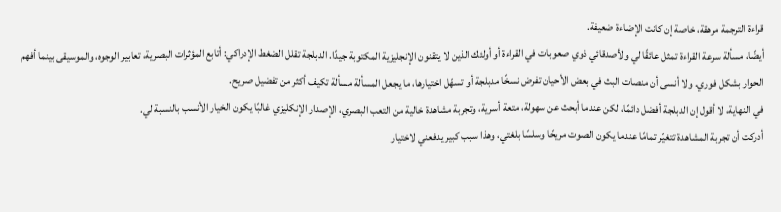قراءة الترجمة مرهقة، خاصة إن كانت الإضاءة ضعيفة.
أيضًا، مسألة سرعة القراءة تمثل عائقًا لي ولأصدقائي ذوي صعوبات في القراءة أو أولئك الذين لا يتقنون الإنجليزية المكتوبة جيدًا. الدبلجة تقلل الضغط الإدراكي: أتابع المؤثرات البصرية، تعابير الوجوه، والموسيقى بينما أفهم الحوار بشكل فوري. ولا أنسى أن منصات البث في بعض الأحيان تفرض نسخًا مدبلجة أو تسهّل اختيارها، ما يجعل المسألة مسألة تكيف أكثر من تفضيل صريح.
في النهاية، لا أقول إن الدبلجة أفضل دائمًا، لكن عندما أبحث عن سهولة، متعة أسرية، وتجربة مشاهدة خالية من التعب البصري، الإصدار الإنكليزي غالبًا يكون الخيار الأنسب بالنسبة لي.
أدركت أن تجربة المشاهدة تتغيّر تمامًا عندما يكون الصوت مريحًا وسلسًا بلغتي، وهذا سبب كبير يدفعني لاختيار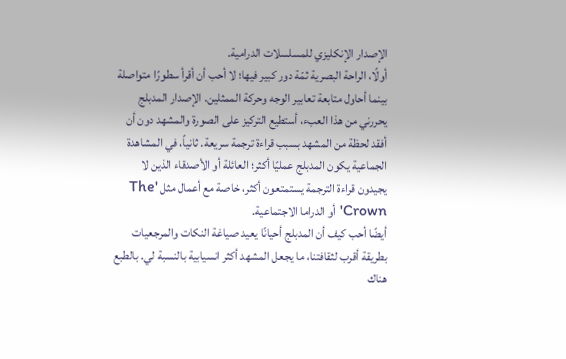الإصدار الإنكليزي للمسلسلات الدرامية.
أولًا، الراحة البصرية ثمّة دور كبير فيها؛ لا أحب أن أقرأ سطورًا متواصلة بينما أحاول متابعة تعابير الوجه وحركة الممثلين. الإصدار المدبلج يحررني من هذا العبء، أستطيع التركيز على الصورة والمشهد دون أن أفقد لحظة من المشهد بسبب قراءة ترجمة سريعة. ثانياً، في المشاهدة الجماعية يكون المدبلج عمليًا أكثر؛ العائلة أو الأصدقاء الذين لا يجيدون قراءة الترجمة يستمتعون أكثر، خاصة مع أعمال مثل 'The Crown' أو الدراما الاجتماعية.
أيضًا أحب كيف أن المدبلج أحيانًا يعيد صياغة النكات والمرجعيات بطريقة أقرب لثقافتنا، ما يجعل المشهد أكثر انسيابية بالنسبة لي. بالطبع هناك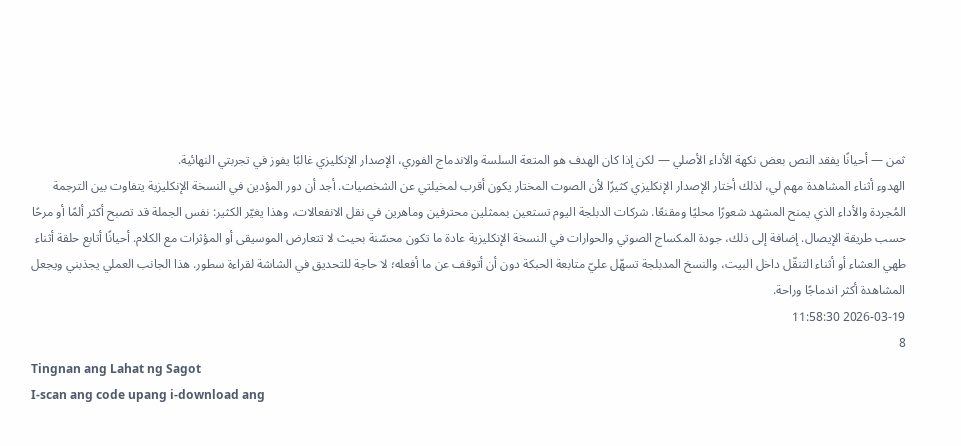ثمن — أحيانًا يفقد النص بعض نكهة الأداء الأصلي — لكن إذا كان الهدف هو المتعة السلسة والاندماج الفوري، الإصدار الإنكليزي غالبًا يفوز في تجربتي النهائية.
الهدوء أثناء المشاهدة مهم لي، لذلك أختار الإصدار الإنكليزي كثيرًا لأن الصوت المختار يكون أقرب لمخيلتي عن الشخصيات. أجد أن دور المؤدين في النسخة الإنكليزية يتفاوت بين الترجمة المُجردة والأداء الذي يمنح المشهد شعورًا محليًا ومقنعًا. شركات الدبلجة اليوم تستعين بممثلين محترفين وماهرين في نقل الانفعالات، وهذا يغيّر الكثير: نفس الجملة قد تصبح أكثر ألمًا أو مرحًا حسب طريقة الإيصال. إضافة إلى ذلك، جودة المكساج الصوتي والحوارات في النسخة الإنكليزية عادة ما تكون محسّنة بحيث لا تتعارض الموسيقى أو المؤثرات مع الكلام. أحيانًا أتابع حلقة أثناء طهي العشاء أو أثناء التنقّل داخل البيت، والنسخ المدبلجة تسهّل عليّ متابعة الحبكة دون أن أتوقف عن ما أفعله؛ لا حاجة للتحديق في الشاشة لقراءة سطور. هذا الجانب العملي يجذبني ويجعل المشاهدة أكثر اندماجًا وراحة.
2026-03-19 11:58:30
8
Tingnan ang Lahat ng Sagot
I-scan ang code upang i-download ang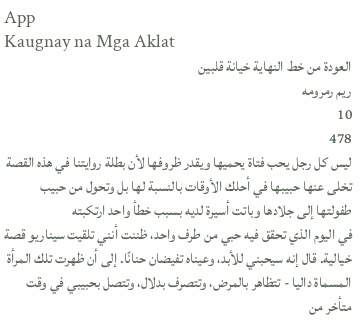App
Kaugnay na Mga Aklat
العودة من خط النهاية خيانة قلبين
ريم رمرومه
10
478
ليس كل رجل يحب فتاة يحميها ويقدر ظروفها لأن بطلة روايتنا في هذه القصة تخلى عنها حبيبها في أحلك الأوقات بالنسبة لها بل وتحول من حبيب طفولتها إلى جلادها وباتت أسيرة لديه بسبب خطأ واحد ارتكبته
في اليوم الذي تحقق فيه حبي من طرف واحد، ظننت أنني تلقيت سيناريو قصة خيالية. قال إنه سيحبني للأبد، وعيناه تفيضان حنانًا. إلى أن ظهرت تلك المرأة المسماة داليا - تتظاهر بالمرض، وتتصرف بدلال، وتتصل بحبيبي في وقت متأخر من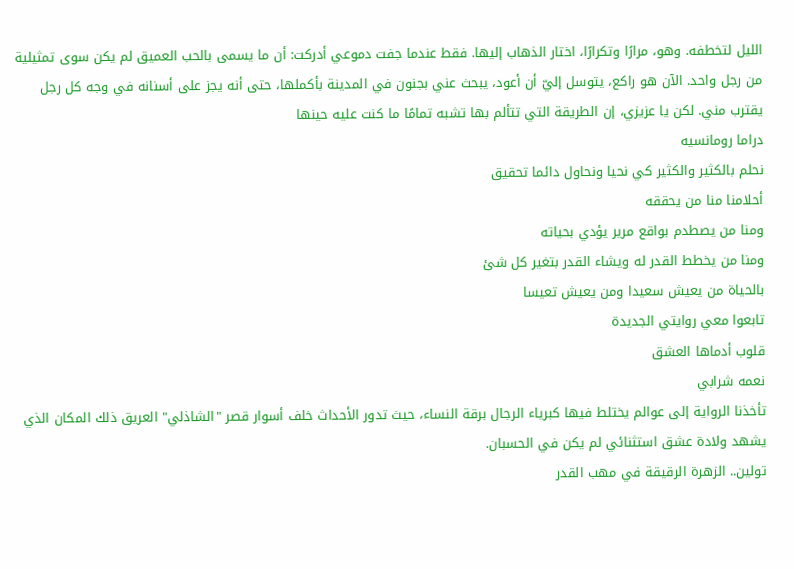الليل لتخطفه. وهو، مرارًا وتكرارًا، اختار الذهاب إليها. فقط عندما جفت دموعي أدركت: أن ما يسمى بالحب العميق لم يكن سوى تمثيلية من رجل واحد. الآن هو راكع، يتوسل إليّ أن أعود، يبحث عني بجنون في المدينة بأكملها، حتى أنه يجز على أسنانه في وجه كل رجل يقترب مني. لكن يا عزيزي، إن الطريقة التي تتألم بها تشبه تمامًا ما كنت عليه حينها
دراما رومانسيه
نحلم بالكثير والكثير كي نحيا ونحاول دائما تحقيق
أحلامنا منا من يحققه
ومنا من يصطدم بواقع مرير يؤدي بحياته
ومنا من يخطط القدر له ويشاء القدر بتغير كل شئ
بالحياة من يعيش سعيدا ومن يعيش تعيسا
تابعوا معي روايتي الجديدة
قلوب أدماها العشق
نعمه شرابي
تأخذنا الرواية إلى عوالم يختلط فيها كبرياء الرجال برقة النساء، حيث تدور الأحداث خلف أسوار قصر "الشاذلي" العريق ذلك المكان الذي يشهد ولادة عشق استثنائي لم يكن في الحسبان.
تولين.. الزهرة الرقيقة في مهب القدر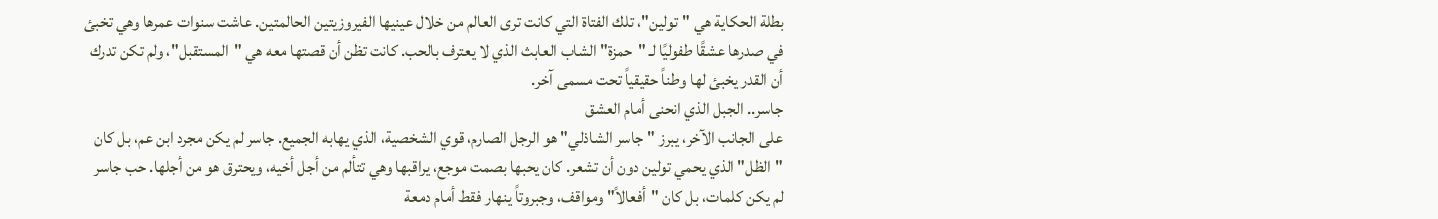بطلة الحكاية هي "تولين"، تلك الفتاة التي كانت ترى العالم من خلال عينيها الفيروزيتين الحالمتين. عاشت سنوات عمرها وهي تخبئ في صدرها عشقًا طفوليًا لـ "حمزة" الشاب العابث الذي لا يعترف بالحب. كانت تظن أن قصتها معه هي "المستقبل"، ولم تكن تدرك أن القدر يخبئ لها وطناً حقيقياً تحت مسمى آخر.
جاسر.. الجبل الذي انحنى أمام العشق
على الجانب الآخر، يبرز "جاسر الشاذلي" هو الرجل الصارم، قوي الشخصية، الذي يهابه الجميع. جاسر لم يكن مجرد ابن عم، بل كان "الظل" الذي يحمي تولين دون أن تشعر. كان يحبها بصمت موجع، يراقبها وهي تتألم من أجل أخيه، ويحترق هو من أجلها. حب جاسر لم يكن كلمات، بل كان "أفعالاً" ومواقف، وجبروتاً ينهار فقط أمام دمعة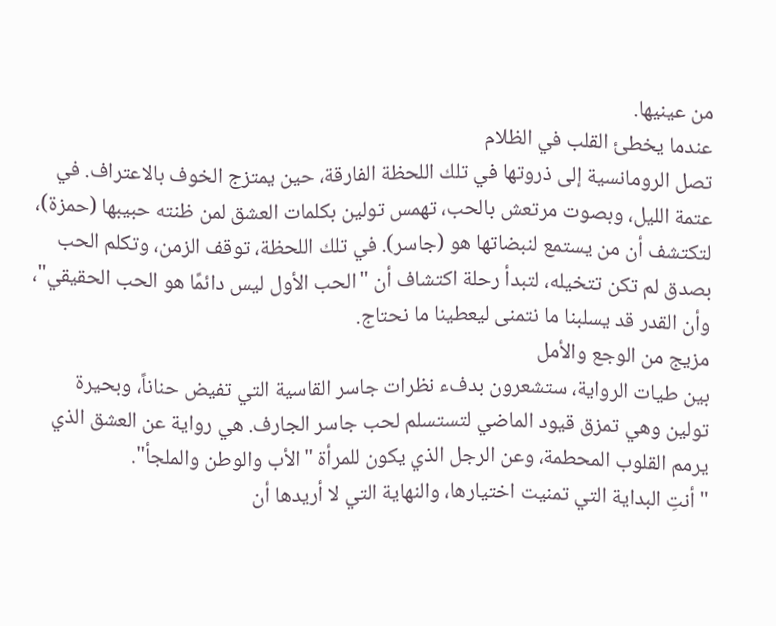من عينيها.
عندما يخطئ القلب في الظلام
تصل الرومانسية إلى ذروتها في تلك اللحظة الفارقة، حين يمتزج الخوف بالاعتراف. في عتمة الليل، وبصوت مرتعش بالحب، تهمس تولين بكلمات العشق لمن ظنته حبيبها (حمزة)، لتكتشف أن من يستمع لنبضاتها هو (جاسر). في تلك اللحظة، توقف الزمن، وتكلم الحب بصدق لم تكن تتخيله، لتبدأ رحلة اكتشاف أن "الحب الأول ليس دائمًا هو الحب الحقيقي"، وأن القدر قد يسلبنا ما نتمنى ليعطينا ما نحتاج.
مزيج من الوجع والأمل
بين طيات الرواية، ستشعرون بدفء نظرات جاسر القاسية التي تفيض حناناً، وبحيرة تولين وهي تمزق قيود الماضي لتستسلم لحب جاسر الجارف. هي رواية عن العشق الذي يرمم القلوب المحطمة، وعن الرجل الذي يكون للمرأة "الأب والوطن والملجأ".
"أنتِ البداية التي تمنيت اختيارها، والنهاية التي لا أريدها أن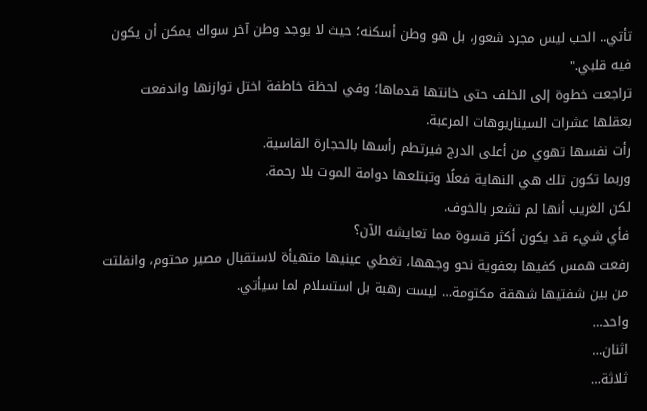تأتي.. الحب ليس مجرد شعور، بل هو وطن أسكنه؛ حيث لا يوجد وطن آخر سواك يمكن أن يكون فيه قلبي."
تراجعت خطوة إلى الخلف حتى خانتها قدماها؛ وفي لحظة خاطفة اختل توازنها واندفعت بعقلها عشرات السيناريوهات المرعبة.
رأت نفسها تهوي من أعلى الدرج فيرتطم رأسها بالحجارة القاسية.
وربما تكون تلك هي النهاية فعلًا وتبتلعها دوامة الموت بلا رحمة.
لكن الغريب أنها لم تشعر بالخوف.
فأي شيء قد يكون أكثر قسوة مما تعايشه الآن؟
رفعت همس كفيها بعفوية نحو وجهها، تغطي عينيها متهيأة لاستقبال مصير محتوم، وانفلتت من بين شفتيها شهقة مكتومة… ليست رهبة بل استسلام لما سيأتي.
واحد…
اثنان…
ثلاثة…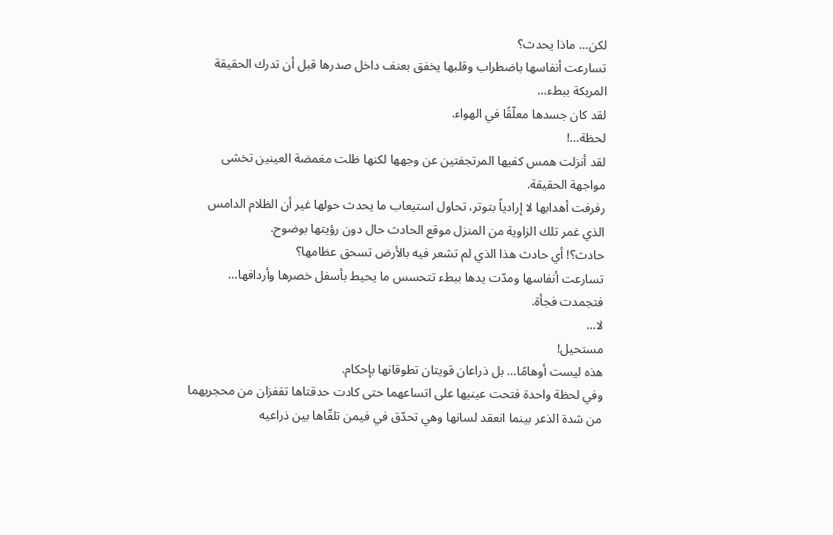لكن… ماذا يحدث؟
تسارعت أنفاسها باضطراب وقلبها يخفق بعنف داخل صدرها قبل أن تدرك الحقيقة المربكة ببطء…
لقد كان جسدها معلّقًا في الهواء.
لحظة…!
لقد أنزلت همس كفيها المرتجفتين عن وجهها لكنها ظلت مغمضة العينين تخشى مواجهة الحقيقة.
رفرفت أهدابها لا إرادياً بتوتر، تحاول استيعاب ما يحدث حولها غير أن الظلام الدامس الذي غمر تلك الزاوية من المنزل موقع الحادث حال دون رؤيتها بوضوح.
حادث؟! أي حادث هذا الذي لم تشعر فيه بالأرض تسحق عظامها؟
تسارعت أنفاسها ومدّت يدها ببطء تتحسس ما يحيط بأسفل خصرها وأردافها…
فتجمدت فجأة.
لا…
مستحيل!
هذه ليست أوهامًا… بل ذراعان قويتان تطوقانها بإحكام.
وفي لحظة واحدة فتحت عينيها على اتساعهما حتى كادت حدقتاها تقفزان من محجريهما من شدة الذعر بينما انعقد لسانها وهي تحدّق في فيمن تلقّاها بين ذراعيه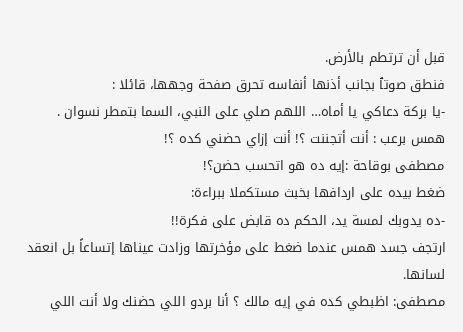قبل أن ترتطم بالأرض.
فنطق صوتٱ بجانب أذنها أنفاسه تحرق صفحة وجهها، قائلا :
-يا بركة دعاكي يا أماه… اللهم صلي على النبي، السما بتمطر نسوان .
همس برعب : أنت أتجننت ؟! أنت إزاي حضني كده ؟!
مصطفى بوقاحة :إيه ده هو اتحسب حضن؟!
ضغط بيده على اردافها بخبث مستكملا ببراءة:
-ده يدوبك لمسة يد، الحكم ده قابض على فكرة!!
ارتجف جسد همس عندما ضغط على مؤخرتها وزادت عيناها إتساعاً بل انعقد لسانها.
مصطفى: اظبطي كده في إيه مالك ؟ أنا بردو اللي حضنك ولا أنت اللي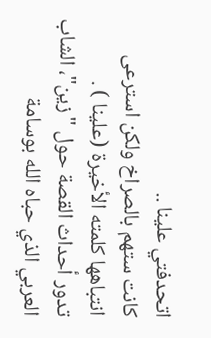اتحدفتي علينا ..
كانت ستهم بالصراخ ولكن استرعى انتباهها كلمته الأخيرة (علينا ) .
تدور أحداث القصة حول "زين"، الشاب العربي الذي حباه الله بوسامة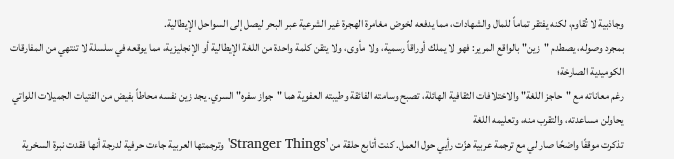وجاذبية لا تُقاوم، لكنه يفتقر تماماً للمال والشهادات، مما يدفعه لخوض مغامرة الهجرة غير الشرعية عبر البحر ليصل إلى السواحل الإيطالية.
بمجرد وصوله، يصطدم "زين" بالواقع المرير: فهو لا يملك أوراقاً رسمية، ولا مأوى، ولا يتقن كلمة واحدة من اللغة الإيطالية أو الإنجليزية، مما يوقعه في سلسلة لا تنتهي من المفارقات الكوميدية الصارخة؛
رغم معاناته مع "حاجز اللغة" والاختلافات الثقافية الهائلة، تصبح وسامته الفائقة وطيبته العفوية هما "جواز سفره" السري. يجد زين نفسه محاطاً بفيض من الفتيات الجميلات اللواتي يحاولن مساعدته، والتقرب منه، وتعليمه اللغة
تذكرت موقفًا واضحًا صار لي مع ترجمة عربية هزّت رأيي حول العمل. كنت أتابع حلقة من 'Stranger Things' وترجمتها العربية جاءت حرفية لدرجة أنها فقدت نبرة السخرية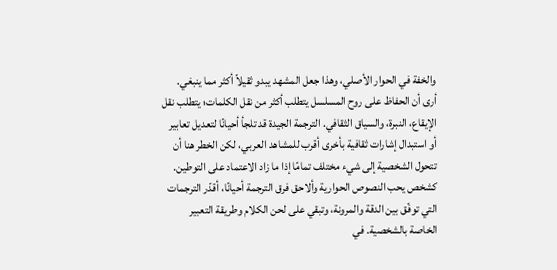والخفة في الحوار الأصلي، وهذا جعل المشهد يبدو ثقيلاً أكثر مما ينبغي.
أرى أن الحفاظ على روح المسلسل يتطلب أكثر من نقل الكلمات؛ يتطلب نقل الإيقاع، النبرة، والسياق الثقافي. الترجمة الجيدة قد تلجأ أحيانًا لتعديل تعابير أو استبدال إشارات ثقافية بأخرى أقرب للمشاهد العربي، لكن الخطر هنا أن تتحول الشخصية إلى شيء مختلف تمامًا إذا ما زاد الاعتماد على التوطين.
كشخص يحب النصوص الحوارية وألاحق فرق الترجمة أحيانًا، أقدّر الترجمات التي توفّق بين الدقة والمرونة، وتبقي على لحن الكلام وطريقة التعبير الخاصة بالشخصية. في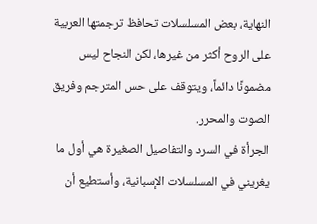النهاية، بعض المسلسلات تحافظ ترجمتها العربية على الروح أكثر من غيرها، لكن النجاح ليس مضمونًا دائماً، ويتوقف على حس المترجم وفريق الصوت والمحرر.
الجرأة في السرد والتفاصيل الصغيرة هي أول ما يغريني في المسلسلات الإسبانية، وأستطيع أن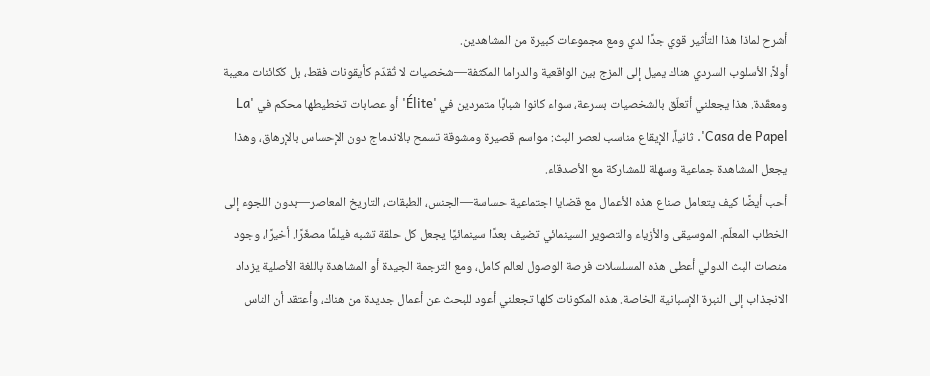أشرح لماذا هذا التأثير قوي جدًا لدي ومع مجموعات كبيرة من المشاهدين.
أولاً، الأسلوب السردي هناك يميل إلى المزج بين الواقعية والدراما المكثفة—شخصيات لا تُقدّم كأيقونات فقط، بل ككائنات معيبة ومعقّدة. هذا يجعلني أتعلّق بالشخصيات بسرعة، سواء كانوا شبابًا متمردين في 'Élite' أو عصابات تخطيطها محكم في 'La Casa de Papel'. ثانياً، الإيقاع مناسب لعصر البث: مواسم قصيرة ومشوقة تسمح بالاندماج دون الإحساس بالإرهاق، وهذا يجعل المشاهدة جماعية وسهلة للمشاركة مع الأصدقاء.
أحب أيضًا كيف يتعامل صناع هذه الأعمال مع قضايا اجتماعية حساسة—الجنس، الطبقات، التاريخ المعاصر—بدون اللجوء إلى الخطاب المعلّم. الموسيقى والأزياء والتصوير السينمائي تضيف بعدًا سينمائيًا يجعل كل حلقة تشبه فيلمًا مصغّرًا. أخيرًا، وجود منصات البث الدولي أعطى هذه المسلسلات فرصة الوصول لعالم كامل، ومع الترجمة الجيدة أو المشاهدة باللغة الأصلية يزداد الانجذاب إلى النبرة الإسبانية الخاصة. هذه المكونات كلها تجعلني أعود للبحث عن أعمال جديدة من هناك، وأعتقد أن الناس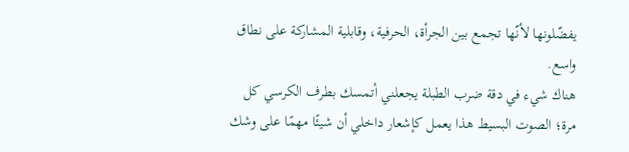يفضّلونها لأنّها تجمع بين الجرأة، الحرفية، وقابلية المشاركة على نطاق واسع.
هناك شيء في دقة ضرب الطبلة يجعلني أتمسك بطرف الكرسي كل مرة؛ الصوت البسيط هذا يعمل كإشعار داخلي أن شيئًا مهمًا على وشك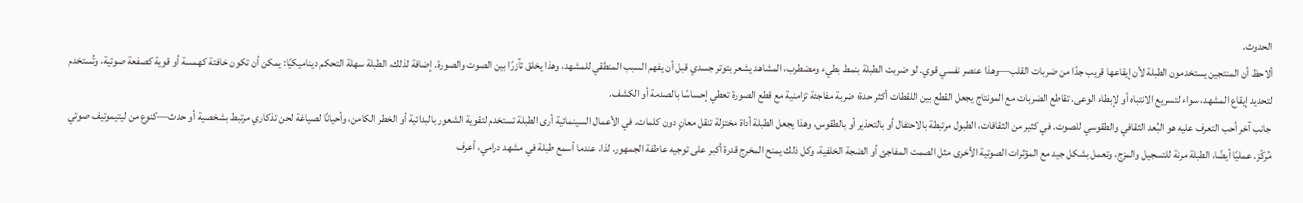الحدوث.
ألاحظ أن المنتجين يستخدمون الطبلة لأن إيقاعها قريب جدًا من ضربات القلب—وهذا عنصر نفسي قوي. لو ضربت الطبلة بنمط بطيء ومضطرب، المشاهد يشعر بتوتر جسدي قبل أن يفهم السبب المنطقي للمشهد، وهذا يخلق تآزرًا بين الصوت والصورة. إضافة لذلك، الطبلة سهلة التحكم ديناميكيًا: يمكن أن تكون خافتة كهمسة أو قوية كصفعة صوتية، وتُستخدم لتحديد إيقاع المشهد، سواء لتسريع الانتباه أو لإبطاء الوعى. تقاطع الضربات مع المونتاج يجعل القطع بين اللقطات أكثر حدة؛ ضربة مفاجئة تزامنية مع قطع الصورة تعطي إحساسًا بالصدمة أو الكشف.
جانب آخر أحب التعرف عليه هو البُعد الثقافي والطقوسي للصوت. في كثير من الثقافات، الطبول مرتبطة بالاحتفال أو بالتحذير أو بالطقوس، وهذا يجعل الطبلة أداة مختزلة تنقل معانٍ دون كلمات. في الأعمال السينمائية أرى الطبلة تستخدم لتقوية الشعور بالبدائية أو الخطر الكامن، وأحيانًا لصياغة لحن تذكاري مرتبط بشخصية أو حدث—كنوع من ليتيموتيف صوتي مُركّز. عمليًا أيضًا، الطبلة مرنة للتسجيل والمزج، وتعمل بشكل جيد مع المؤثرات الصوتية الأخرى مثل الصمت المفاجئ أو الضجة الخلفية، وكل ذلك يمنح المخرج قدرة أكبر على توجيه عاطفة الجمهور. لذا، عندما أسمع طبلة في مشهد درامي، أعرف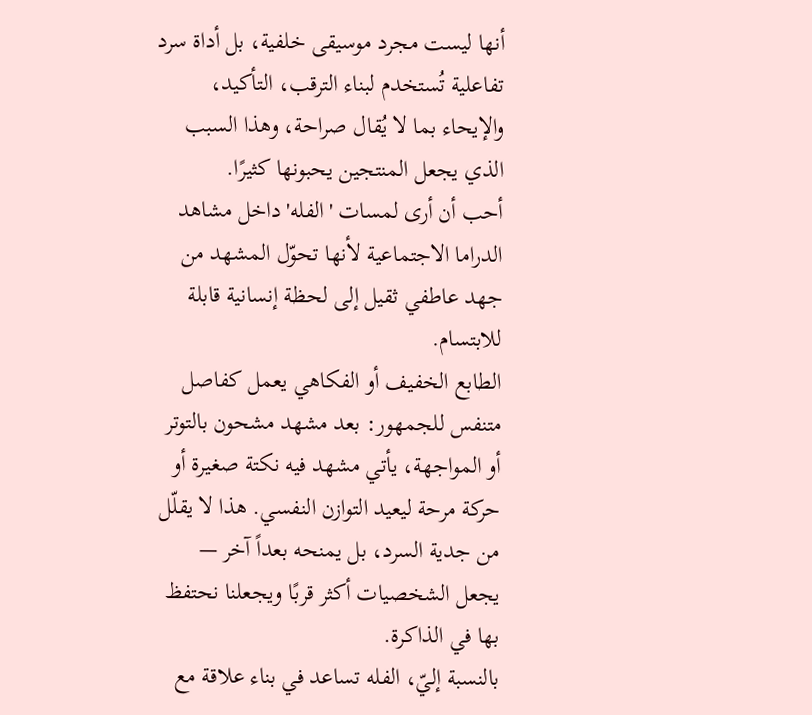أنها ليست مجرد موسيقى خلفية، بل أداة سرد تفاعلية تُستخدم لبناء الترقب، التأكيد، والإيحاء بما لا يُقال صراحة، وهذا السبب الذي يجعل المنتجين يحبونها كثيرًا.
أحب أن أرى لمسات 'الفله' داخل مشاهد الدراما الاجتماعية لأنها تحوّل المشهد من جهد عاطفي ثقيل إلى لحظة إنسانية قابلة للابتسام.
الطابع الخفيف أو الفكاهي يعمل كفاصل متنفس للجمهور: بعد مشهد مشحون بالتوتر أو المواجهة، يأتي مشهد فيه نكتة صغيرة أو حركة مرحة ليعيد التوازن النفسي. هذا لا يقلّل من جدية السرد، بل يمنحه بعداً آخر — يجعل الشخصيات أكثر قربًا ويجعلنا نحتفظ بها في الذاكرة.
بالنسبة إليّ، الفله تساعد في بناء علاقة مع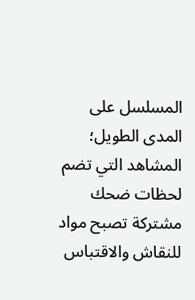المسلسل على المدى الطويل؛ المشاهد التي تضم لحظات ضحك مشتركة تصبح مواد للنقاش والاقتباس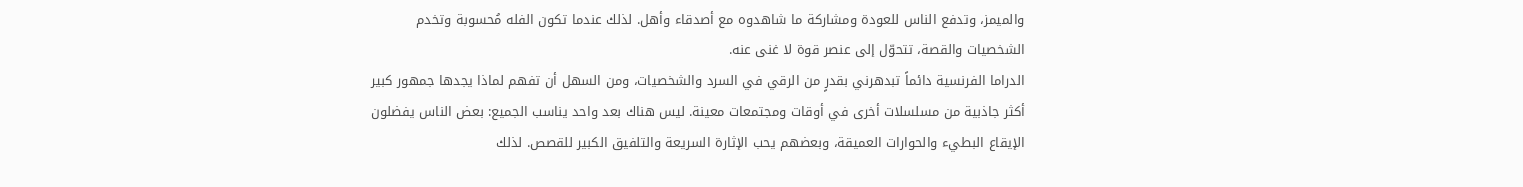والميمز، وتدفع الناس للعودة ومشاركة ما شاهدوه مع أصدقاء وأهل. لذلك عندما تكون الفله مُحسوبة وتخدم الشخصيات والقصة، تتحوّل إلى عنصر قوة لا غنى عنه.
الدراما الفرنسية دائماً تبدهرني بقدرٍ من الرقي في السرد والشخصيات، ومن السهل أن تفهم لماذا يجدها جمهور كبير أكثر جاذبية من مسلسلات أخرى في أوقات ومجتمعات معينة. ليس هناك بعد واحد يناسب الجميع: بعض الناس يفضلون الإيقاع البطيء والحوارات العميقة، وبعضهم يحب الإثارة السريعة والتلفيق الكبير للقصص. لذلك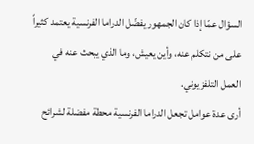السؤال عمّا إذا كان الجمهور يفضّل الدراما الفرنسية يعتمد كثيراً على من نتكلم عنه، وأين يعيش، وما الذي يبحث عنه في العمل التلفزيوني.
أرى عدة عوامل تجعل الدراما الفرنسية محطة مفضلة لشرائح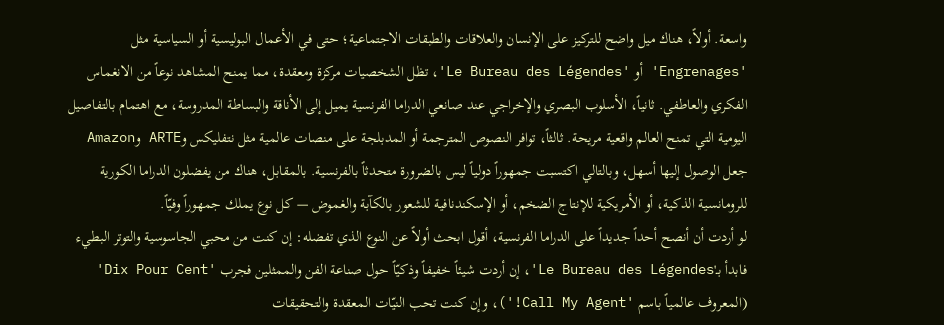واسعة. أولاً، هناك ميل واضح للتركيز على الإنسان والعلاقات والطبقات الاجتماعية؛ حتى في الأعمال البوليسية أو السياسية مثل 'Engrenages' أو 'Le Bureau des Légendes'، تظل الشخصيات مركزة ومعقدة، مما يمنح المشاهد نوعاً من الانغماس الفكري والعاطفي. ثانياً، الأسلوب البصري والإخراجي عند صانعي الدراما الفرنسية يميل إلى الأناقة والبساطة المدروسة، مع اهتمام بالتفاصيل اليومية التي تمنح العالم واقعية مريحة. ثالثاً، توافر النصوص المترجمة أو المدبلجة على منصات عالمية مثل نتفليكس وARTE وAmazon جعل الوصول إليها أسهل، وبالتالي اكتسبت جمهوراً دولياً ليس بالضرورة متحدثاً بالفرنسية. بالمقابل، هناك من يفضلون الدراما الكورية للرومانسية الذكية، أو الأمريكية للإنتاج الضخم، أو الإسكندنافية للشعور بالكآبة والغموض — كل نوع يملك جمهوراً وفيّاً.
لو أردت أن أنصح أحداً جديداً على الدراما الفرنسية، أقول ابحث أولاً عن النوع الذي تفضله: إن كنت من محبي الجاسوسية والتوتر البطيء فابدأ بـ'Le Bureau des Légendes'، إن أردت شيئاً خفيفاً وذكيّاً حول صناعة الفن والممثلين فجرب 'Dix Pour Cent' (المعروف عالمياً باسم 'Call My Agent!')، وإن كنت تحب النيّات المعقدة والتحقيقات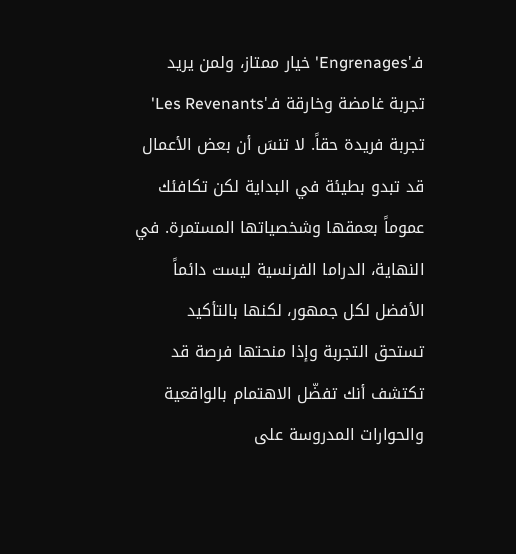فـ'Engrenages' خيار ممتاز، ولمن يريد تجربة غامضة وخارقة فـ'Les Revenants' تجربة فريدة حقاً. لا تنسَ أن بعض الأعمال قد تبدو بطيئة في البداية لكن تكافئك عموماً بعمقها وشخصياتها المستمرة. في النهاية، الدراما الفرنسية ليست دائماً الأفضل لكل جمهور، لكنها بالتأكيد تستحق التجربة وإذا منحتها فرصة قد تكتشف أنك تفضّل الاهتمام بالواقعية والحوارات المدروسة على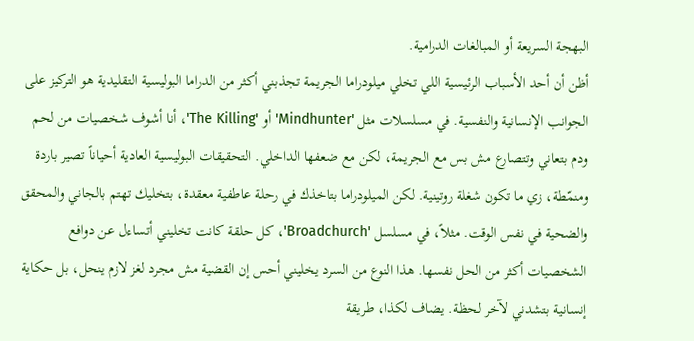البهجة السريعة أو المبالغات الدرامية.
أظن أن أحد الأسباب الرئيسية اللي تخلي ميلودراما الجريمة تجذبني أكثر من الدراما البوليسية التقليدية هو التركيز على الجوانب الإنسانية والنفسية. في مسلسلات مثل 'Mindhunter' أو 'The Killing'، أنا أشوف شخصيات من لحم ودم بتعاني وتتصارع مش بس مع الجريمة، لكن مع ضعفها الداخلي. التحقيقات البوليسية العادية أحياناً تصير باردة ومنمّطة، زي ما تكون شغلة روتينية. لكن الميلودراما بتاخذك في رحلة عاطفية معقدة، بتخليك تهتم بالجاني والمحقق والضحية في نفس الوقت. مثلاً، في مسلسل 'Broadchurch'، كل حلقة كانت تخليني أتساءل عن دوافع الشخصيات أكثر من الحل نفسها. هذا النوع من السرد يخليني أحس إن القضية مش مجرد لغز لازم ينحل، بل حكاية إنسانية بتشدني لآخر لحظة. يضاف لكذا، طريقة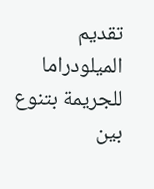تقديم الميلودراما للجريمة بتنوع بين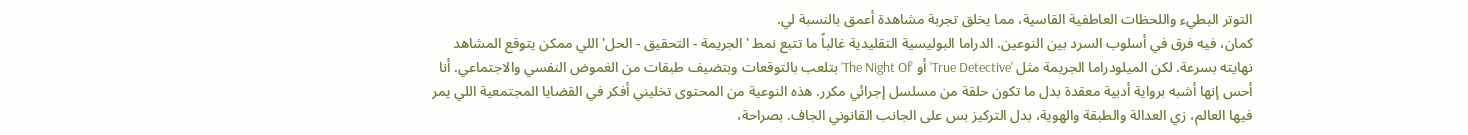التوتر البطيء واللحظات العاطفية القاسية، مما يخلق تجربة مشاهدة أعمق بالنسبة لي.
كمان، فيه فرق في أسلوب السرد بين النوعين. الدراما البوليسية التقليدية غالباً ما تتبع نمط 'الجريمة - التحقيق - الحل' اللي ممكن يتوقع المشاهد نهايته بسرعة. لكن الميلودراما الجريمة مثل 'True Detective' أو 'The Night Of' بتلعب بالتوقعات وبتضيف طبقات من الغموض النفسي والاجتماعي. أنا أحس إنها أشبه برواية أدبية معقدة بدل ما تكون حلقة من مسلسل إجرائي مكرر. هذه النوعية من المحتوى تخليني أفكر في القضايا المجتمعية اللي يمر فيها العالم، زي العدالة والطبقة والهوية، بدل التركيز بس على الجانب القانوني الجاف. بصراحة،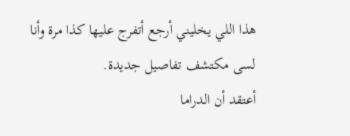هذا اللي يخليني أرجع أتفرج عليها كذا مرة وأنا لسى مكتشف تفاصيل جديدة.
أعتقد أن الدراما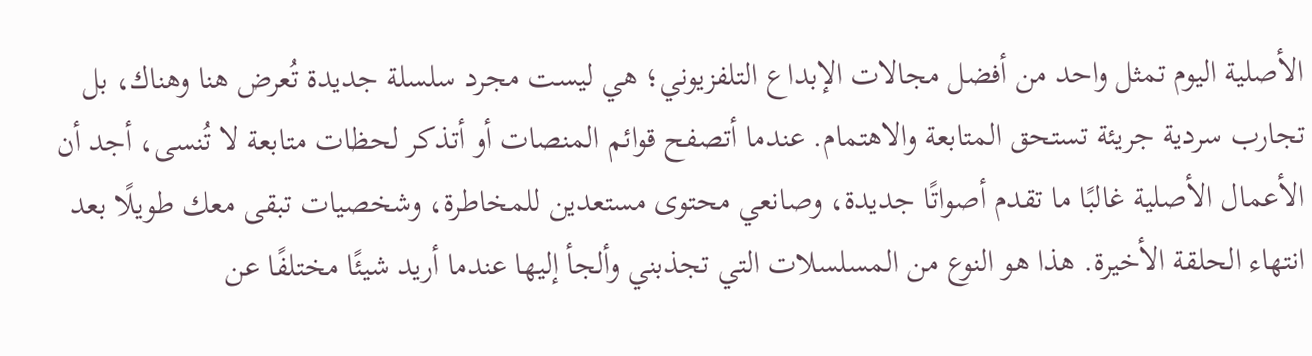الأصلية اليوم تمثل واحد من أفضل مجالات الإبداع التلفزيوني؛ هي ليست مجرد سلسلة جديدة تُعرض هنا وهناك، بل تجارب سردية جريئة تستحق المتابعة والاهتمام. عندما أتصفح قوائم المنصات أو أتذكر لحظات متابعة لا تُنسى، أجد أن الأعمال الأصلية غالبًا ما تقدم أصواتًا جديدة، وصانعي محتوى مستعدين للمخاطرة، وشخصيات تبقى معك طويلًا بعد انتهاء الحلقة الأخيرة. هذا هو النوع من المسلسلات التي تجذبني وألجأ إليها عندما أريد شيئًا مختلفًا عن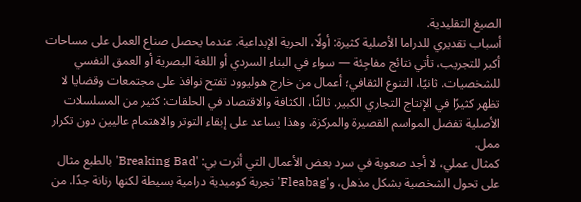الصيغ التقليدية.
أسباب تقديري للدراما الأصلية كثيرة: أولًا، الحرية الإبداعية. عندما يحصل صناع العمل على مساحات أكبر للتجريب، تأتي نتائج مفاجِئة — سواء في البناء السردي أو اللغة البصرية أو العمق النفسي للشخصيات. ثانيًا، التنوع الثقافي؛ أعمال من خارج هوليوود تفتح نوافذ على مجتمعات وقضايا لا تظهر كثيرًا في الإنتاج التجاري الكبير. ثالثًا، الكثافة والاقتصاد في الحلقات: كثير من المسلسلات الأصلية تفضل المواسم القصيرة والمركزة، وهذا يساعد على إبقاء التوتر والاهتمام عاليين دون تكرار ممل.
كمثال عملي، لا أجد صعوبة في سرد بعض الأعمال التي أثرت بي: 'Breaking Bad' بالطبع مثال على تحول الشخصية بشكل مذهل، و'Fleabag' تجربة كوميدية درامية بسيطة لكنها رنانة جدًا. من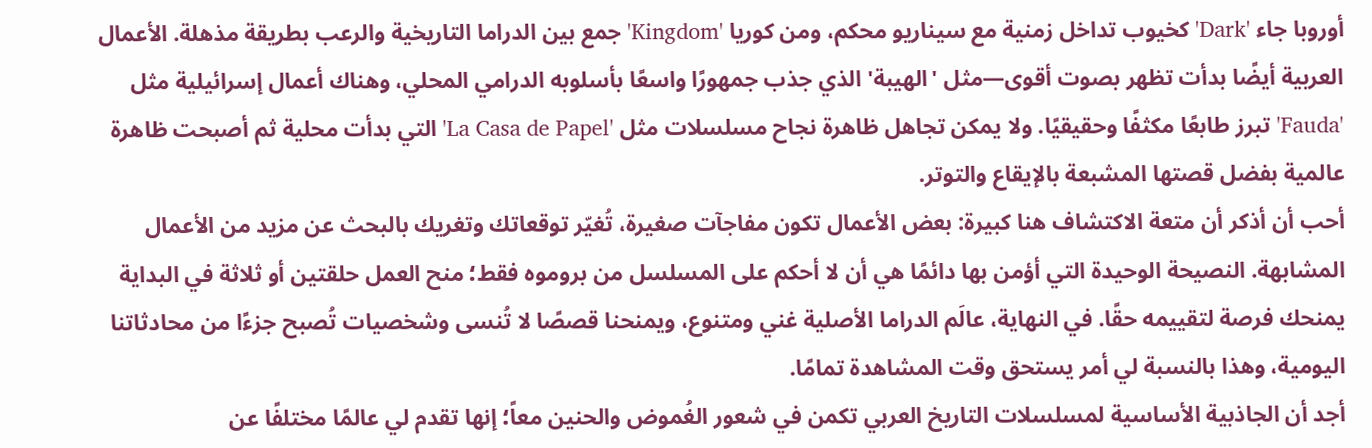أوروبا جاء 'Dark' كخيوب تداخل زمنية مع سيناريو محكم، ومن كوريا 'Kingdom' جمع بين الدراما التاريخية والرعب بطريقة مذهلة. الأعمال العربية أيضًا بدأت تظهر بصوت أقوى—مثل 'الهيبة' الذي جذب جمهورًا واسعًا بأسلوبه الدرامي المحلي، وهناك أعمال إسرائيلية مثل 'Fauda' تبرز طابعًا مكثفًا وحقيقيًا. ولا يمكن تجاهل ظاهرة نجاح مسلسلات مثل 'La Casa de Papel' التي بدأت محلية ثم أصبحت ظاهرة عالمية بفضل قصتها المشبعة بالإيقاع والتوتر.
أحب أن أذكر أن متعة الاكتشاف هنا كبيرة: بعض الأعمال تكون مفاجآت صغيرة، تُغيّر توقعاتك وتغريك بالبحث عن مزيد من الأعمال المشابهة. النصيحة الوحيدة التي أؤمن بها دائمًا هي أن لا أحكم على المسلسل من بروموه فقط؛ منح العمل حلقتين أو ثلاثة في البداية يمنحك فرصة لتقييمه حقًا. في النهاية، عالَم الدراما الأصلية غني ومتنوع، ويمنحنا قصصًا لا تُنسى وشخصيات تُصبح جزءًا من محادثاتنا اليومية، وهذا بالنسبة لي أمر يستحق وقت المشاهدة تمامًا.
أجد أن الجاذبية الأساسية لمسلسلات التاريخ العربي تكمن في شعور الغُموض والحنين معاً؛ إنها تقدم لي عالمًا مختلفًا عن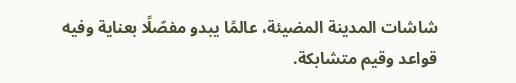شاشات المدينة المضيئة، عالمًا يبدو مفصّلًا بعناية وفيه قواعد وقيم متشابكة.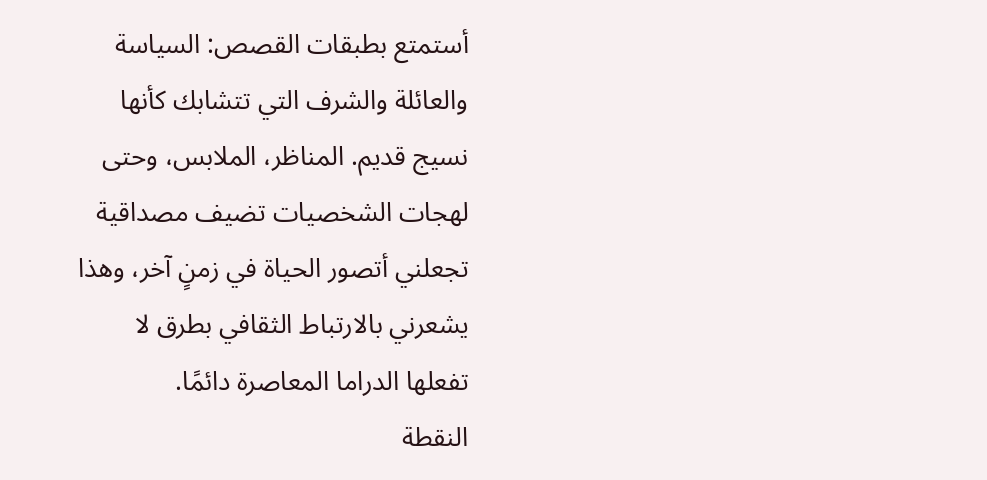أستمتع بطبقات القصص: السياسة والعائلة والشرف التي تتشابك كأنها نسيج قديم. المناظر، الملابس، وحتى لهجات الشخصيات تضيف مصداقية تجعلني أتصور الحياة في زمنٍ آخر، وهذا يشعرني بالارتباط الثقافي بطرق لا تفعلها الدراما المعاصرة دائمًا.
النقطة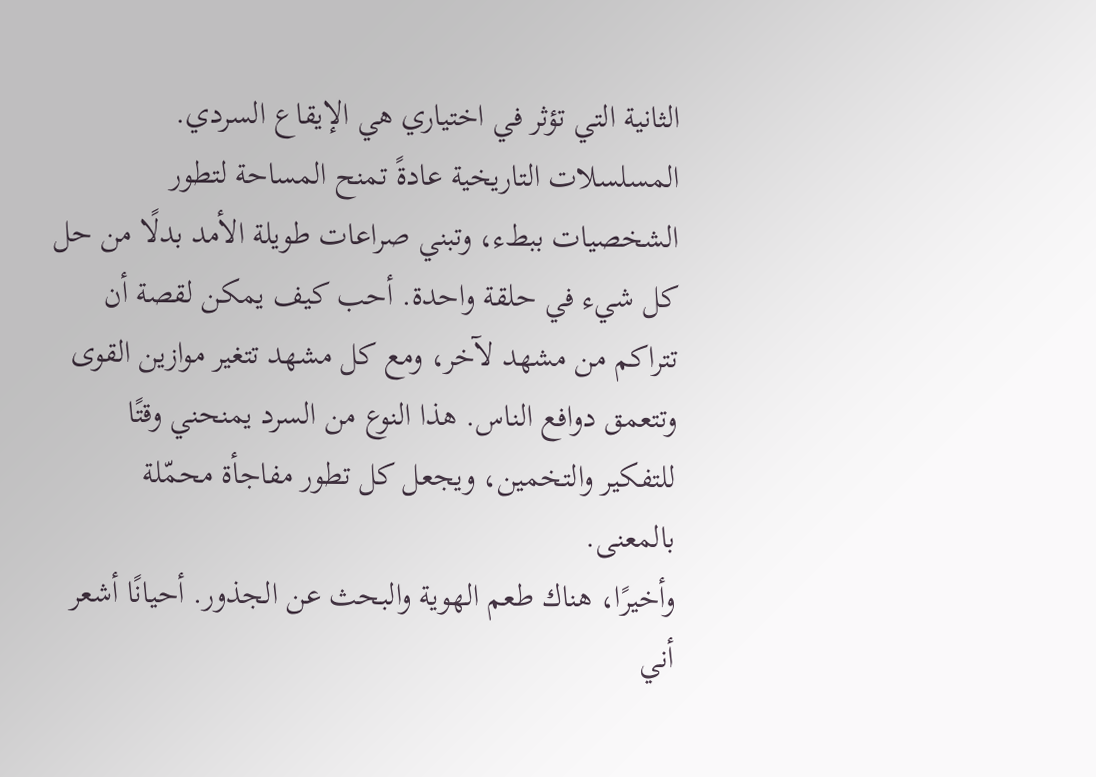الثانية التي تؤثر في اختياري هي الإيقاع السردي. المسلسلات التاريخية عادةً تمنح المساحة لتطور الشخصيات ببطء، وتبني صراعات طويلة الأمد بدلًا من حل كل شيء في حلقة واحدة. أحب كيف يمكن لقصة أن تتراكم من مشهد لآخر، ومع كل مشهد تتغير موازين القوى وتتعمق دوافع الناس. هذا النوع من السرد يمنحني وقتًا للتفكير والتخمين، ويجعل كل تطور مفاجأة محمّلة بالمعنى.
وأخيرًا، هناك طعم الهوية والبحث عن الجذور. أحيانًا أشعر أني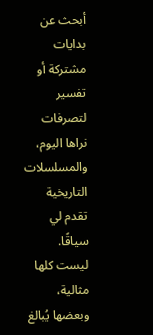أبحث عن بدايات مشتركة أو تفسير لتصرفات نراها اليوم، والمسلسلات التاريخية تقدم لي سياقًا. ليست كلها مثالية، وبعضها يُبالغ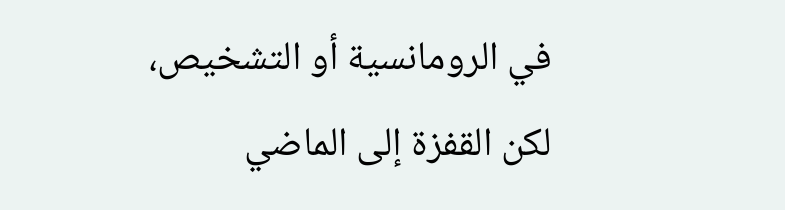في الرومانسية أو التشخيص، لكن القفزة إلى الماضي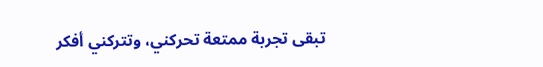تبقى تجربة ممتعة تحركني، وتتركني أفكر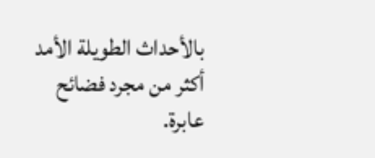بالأحداث الطويلة الأمد أكثر من مجرد فضائح عابرة.